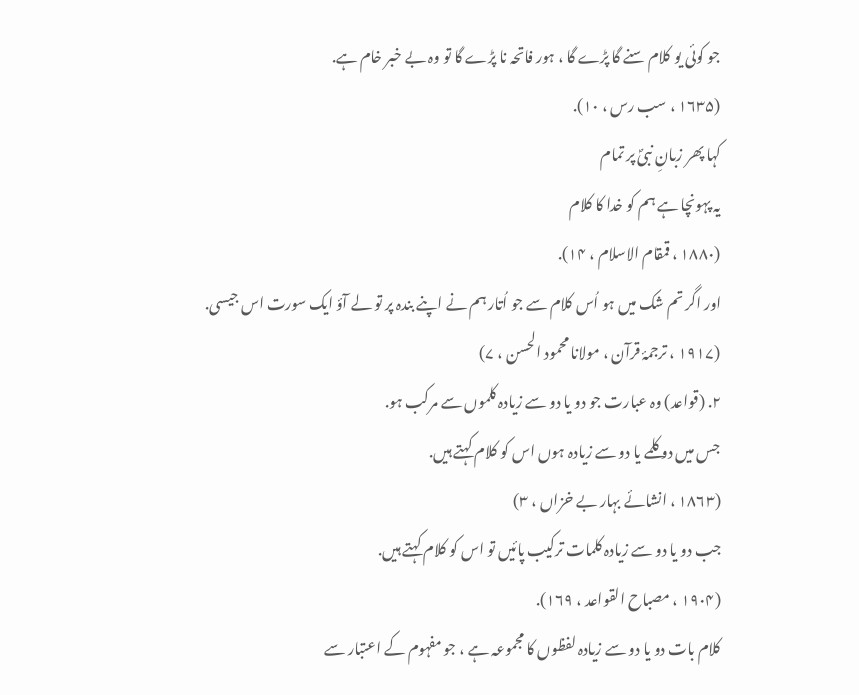جو کوئی یو کلام سنے گا پڑے گا ، ہور فاتحہ نا پڑے گا تو وہ بے خبر خام ہے.
(۱۶۳۵ ، سب رس ، ۱۰).
کہا پھر زبانِ نبیؐ پر تمام
یہ پہونچا ہے ہم کو خدا کا کلام
(۱۸۸۰ ، قمقام الاسلام ، ۱۴).
اور اگر تم شک میں ہو اُس کلام سے جو اُتار ہم نے اپنے بندہ پر تو لے آؤ ایک سورت اس جیسی.
(۱۹۱۷ ، ترجمۂ قرآن ، مولانا محمود الحسن ، ۷)
۲. (قواعد) وہ عبارت جو دو یا دو سے زیادہ کلموں سے مرکب ہو.
جس میں دو کلمے یا دو سے زیادہ ہوں اس کو کلام کہتے ہیں.
(۱۸۶۳ ، انشائے بہار بے خزاں ، ۳)
جب دو یا دو سے زیادہ کلمات ترکیب پائیں تو اس کو کلام کہتے ہیں.
(۱۹۰۴ ، مصباح القواعد ، ۱۶۹).
کلام بات دو یا دو سے زیادہ لفظوں کا مجموعہ ہے ، جو مفہوم کے اعتبار سے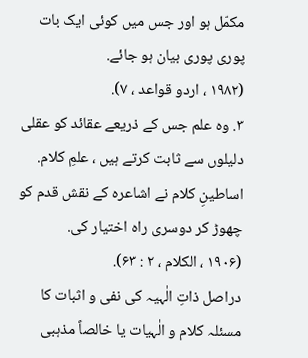مکمّل ہو اور جس میں کوئی ایک بات پوری پوری بیان ہو جائے.
(۱۹۸۲ ، اردو قواعد ، ۷).
۳. وہ علم جس کے ذریعے عقائد کو عقلی دلیلوں سے ثابت کرتے ہیں ، علمِ کلام.
اساطینِ کلام نے اشاعرہ کے نقش قدم کو چھوڑ کر دوسری راہ اختیار کی.
(۱۹۰۶ ، الکلام ، ۲ : ۶۳).
دراصل ذاتِ الٰہیہ کی نفی و اثبات کا مسئلہ کلام و الٰہیات یا خالصاً مذہبی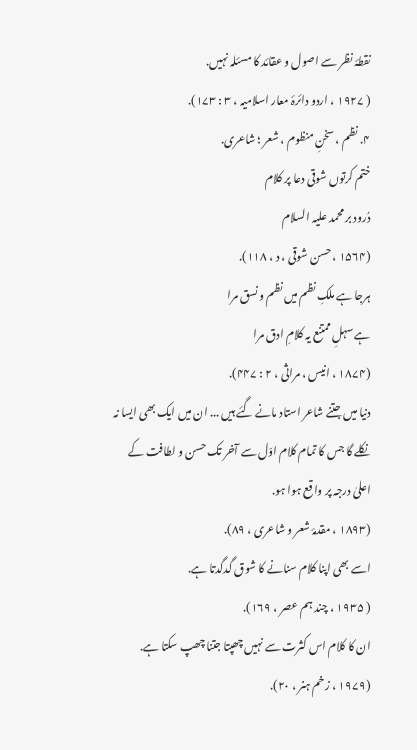نقطۂ نظر سے اصول و عقائد کا مسئلہ نہیں.
( ۱۹۲۷ ، اردو دائرۂ معار اسلامیہ ، ۳ : ۱۷۳).
۴. نظم ، سخنِ منظوم ، شعر ؛ شاعری.
ختم کرتوں شوقی دعا پر کلام
دُرود بر محمد علیہ السلام
(۱۵۶۴ ، حسن شوقی ، د ، ۱۱۸).
ہرجا ہے ملکِ نظم میں نظم و نسق مرا
ہے سہلِ ممتنع یہ کلامِ ادق مرا
(۱۸۷۴ ، انیس ، مراثی ، ۲ : ۴۴۷).
دنیا میں جتنے شاعر استاد مانے گئے ہیں ... ان میں ایک بھی ایسا نہ نکلے گا جس کا تمام کلام اوّل سے آخر تک حسن و لطافت کے اعلیٰ درجہ پر واقع ہوا ہو.
(۱۸۹۳ ، مقدمۂ شعر و شاعری ، ۸۹).
اسے بھی اپنا کلام سنانے کا شوق گدگدتا ہے.
( ۱۹۳۵ ، چند ہم عصر ، ۱۶۹).
ان کا کلام اس کثرت سے نہیں چھپتا جتنا چھپ سکتا ہے.
(۱۹۷۹ ، زخم ہنر ، ۲۰).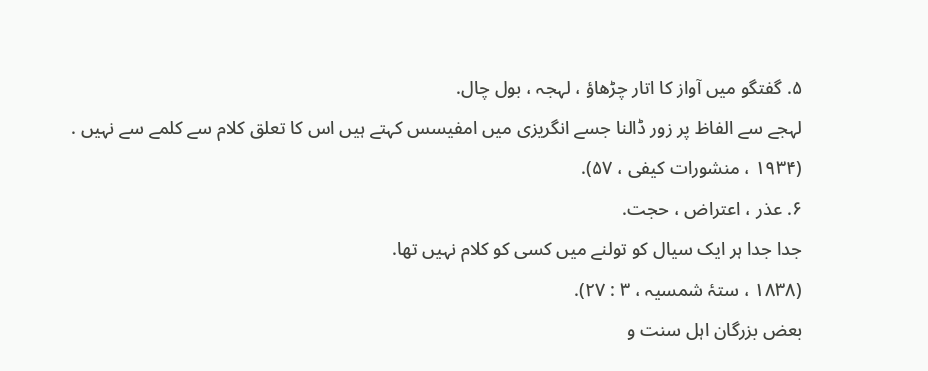۵. گفتگو میں آواز کا اتار چڑھاؤ ، لہجہ ، بول چال.
لہجے سے الفاظ پر زور ڈالنا جسے انگریزی میں امفیسس کہتے ہیں اس کا تعلق کلام سے کلمے سے نہیں .
(۱۹۳۴ ، منشورات کیفی ، ۵۷).
۶. عذر ، اعتراض ، حجت.
جدا جدا ہر ایک سیال کو تولنے میں کسی کو کلام نہیں تھا.
(۱۸۳۸ ، ستۂ شمسیہ ، ۳ : ۲۷).
بعض بزرگان اہل سنت و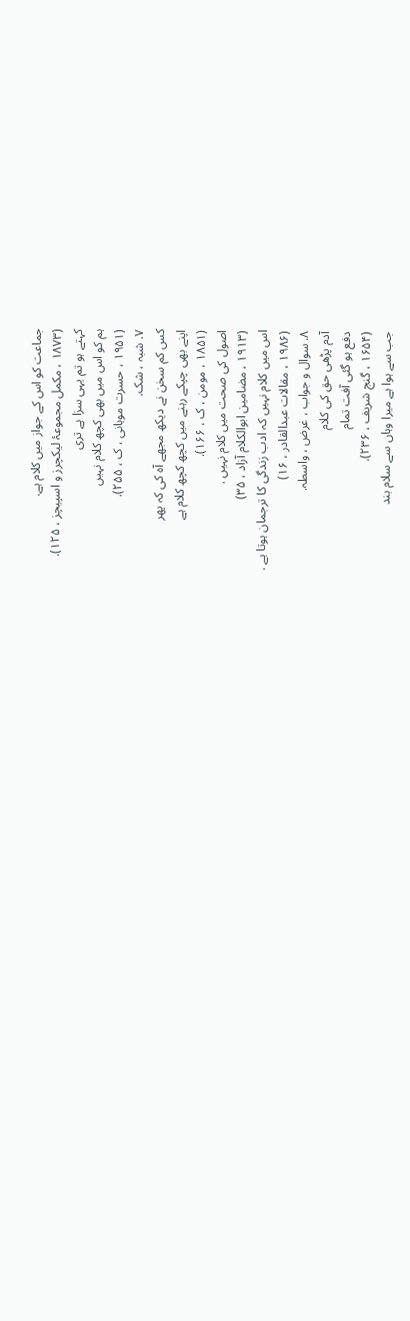جماعت کو اس کے جواز میں کلام ہے.
(۱۸۷۳ ، مکمل مجموعۂ لیکچرز و اسپیچز ، ۱۲۵).
کہتے ہو تم یہی سزا ہے تری
ہم کو اس میں بھی کچھ کلام نہیں
(۱۹۵۱ ، حسرت موہانی ، ک ، ۲۵۵).
۷. شبہ ، شک.
کس کم سخن نے دیکھ مجھے آہ کی کہ پھر
اپنے بھی چپکے رہنے میں کچھ کچھ کلام ہے
(۱۸۵۱ ، مومن ، ک ، ۱۶۶).
اصول کی صحت میں کلام نہیں .
(۱۹۱۳ ، مضامین ابوالکلام آزاد ، ۳۵)
اس میں کلام نہیں کہ ادب زندگی کا ترجمان ہوتا ہے .
(۱۹۸۶ ، مقالات عبدالقادر ، ۱۶)
۸. سوال و جواب ، غرض ، واسطہ.
آدم پڑھی حق کی کلام
دفع ہو گئی آفت تمام
(۱۶۵۴ ، گنج شریف ، ۲۳۶).
جب سے ہوا ہے میرا وہاں سے سلام بند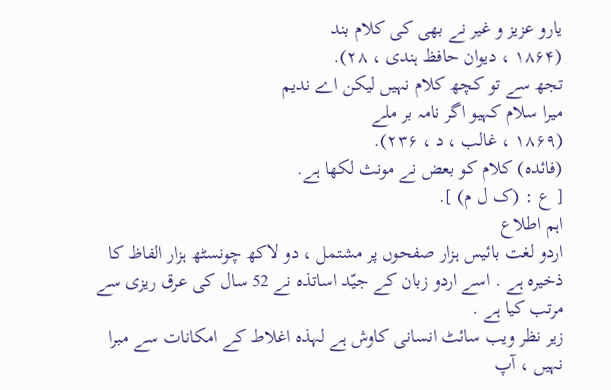یارو عزیز و غیر نے بھی کی کلام بند
(۱۸۶۴ ، دیوان حافظ ہندی ، ۲۸).
تجھ سے تو کچھ کلام نہیں لیکن اے ندیم
میرا سلام کہیو اگر نامہ بر ملے
(۱۸۶۹ ، غالب ، د ، ۲۳۶).
(فائدہ) کلام کو بعض نے مونث لکھا ہے.
[ ع : (ک ل م) ].
اہم اطلاع
اردو لغت بائیس ہزار صفحوں پر مشتمل ، دو لاکھ چونسٹھ ہزار الفاظ کا ذخیرہ ہے . اسے اردو زبان کے جیّد اساتذہ نے 52 سال کی عرق ریزی سے مرتب کیا ہے .
زیر نظر ویب سائٹ انسانی کاوش ہے لہذہ اغلاط کے امکانات سے مبرا نہيں ، آپ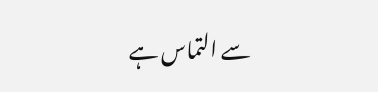سے التماس ہے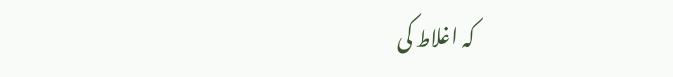کہ اغلاط کی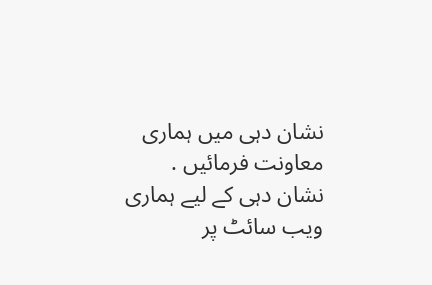نشان دہی میں ہماری معاونت فرمائیں .
نشان دہی کے لیے ہماری ویب سائٹ پر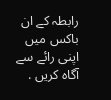رابطہ کے ان باکس میں اپنی رائے سے آگاہ کریں .